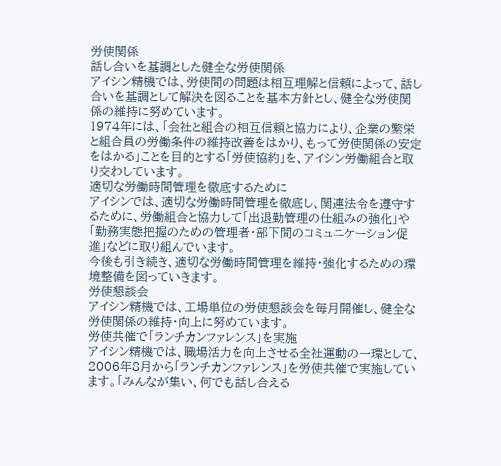労使関係
話し合いを基調とした健全な労使関係
アイシン精機では、労使間の問題は相互理解と信頼によって、話し合いを基調として解決を図ることを基本方針とし、健全な労使関係の維持に努めています。
1974年には、「会社と組合の相互信頼と協力により、企業の繁栄と組合員の労働条件の維持改善をはかり、もって労使関係の安定をはかる」ことを目的とする「労使協約」を、アイシン労働組合と取り交わしています。
適切な労働時間管理を徹底するために
アイシンでは、適切な労働時間管理を徹底し、関連法令を遵守するために、労働組合と協力して「出退勤管理の仕組みの強化」や「勤務実態把握のための管理者・部下間のコミュニケーション促進」などに取り組んでいます。
今後も引き続き、適切な労働時間管理を維持・強化するための環境整備を図っていきます。
労使懇談会
アイシン精機では、工場単位の労使懇談会を毎月開催し、健全な労使関係の維持・向上に努めています。
労使共催で「ランチカンファレンス」を実施
アイシン精機では、職場活力を向上させる全社運動の一環として、2006年8月から「ランチカンファレンス」を労使共催で実施しています。「みんなが集い、何でも話し合える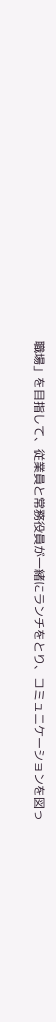職場」を目指して、従業員と常務役員が一緒にランチをとり、コミュニケーションを図っ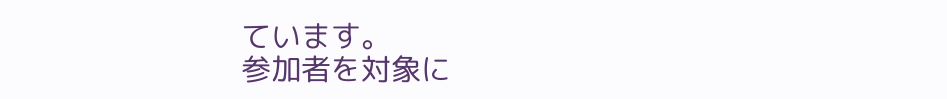ています。
参加者を対象に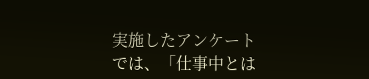実施したアンケートでは、「仕事中とは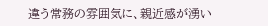違う常務の雰囲気に、親近感が湧い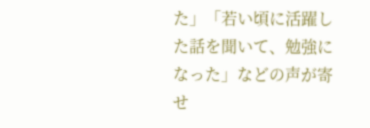た」「若い頃に活躍した話を聞いて、勉強になった」などの声が寄せ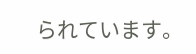られています。